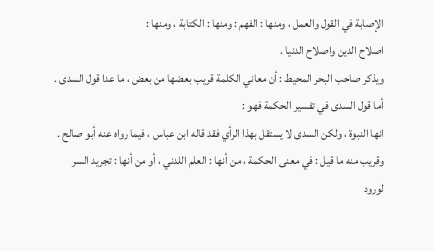الإصابة في القول والعمل ، ومنها : الفهم : ومنها : الكتابة ، ومنها :
اصلاح الدين واصلاح الدنيا .
ويذكر صاحب البحر المحيط : أن معاني الكلمة قريب بعضها من بعض ، ما عدا قول السدى .
أما قول السدى في تفسير الحكمة فهو :
انها النبوة ، ولكن السدى لا يستقل بهذا الرأي فقد قاله ابن عباس ، فيما رواه عنه أبو صالح .
وقريب منه ما قيل : في معنى الحكمة ، من أنها : العلم اللدني ، أو من أنها : تجريد السر لورود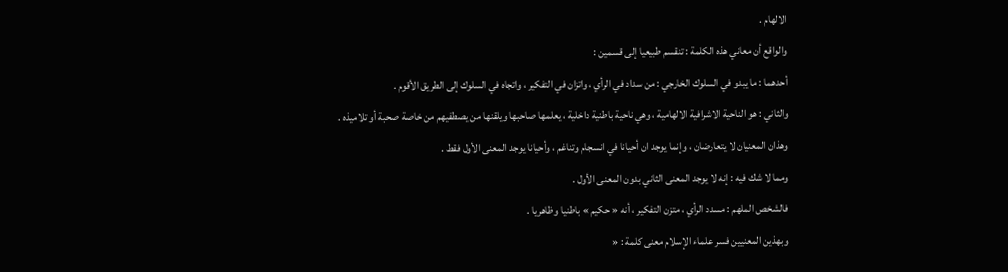الالهام .
والواقع أن معاني هذه الكلمة : تنقسم طبيعيا إلى قسمين :
أحدهما : ما يبدو في السلوك الخارجي : من سداد في الرأي ، واتزان في التفكير ، واتجاه في السلوك إلى الطريق الأقوم .
والثاني : هو الناحية الاشرافية الالهامية ، وهي ناحية باطنية داخلية ، يعلمها صاحبها ويلقنها من يصطفيهم من خاصة صحبة أو تلاميذه .
وهذان المعنيان لا يتعارضان ، وإنما يوجد ان أحيانا في انسجام وتناغم ، وأحيانا يوجد المعنى الأول فقط .
ومما لا شك فيه : إنه لا يوجد المعنى الثاني بدون المعنى الأول .
فالشخص الملهم : مسدد الرأي ، متزن التفكير ، أنه « حكيم » باطنيا وظاهريا .
وبهذين المعنيين فسر علماء الإسلام معنى كلمة : «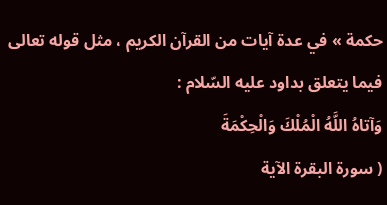حكمة » في عدة آيات من القرآن الكريم ، مثل قوله تعالى فيما يتعلق بداود عليه السّلام :
وَآتاهُ اللَّهُ الْمُلْكَ وَالْحِكْمَةَ
( سورة البقرة الآية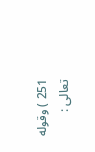251 ) وقوله تعالى :